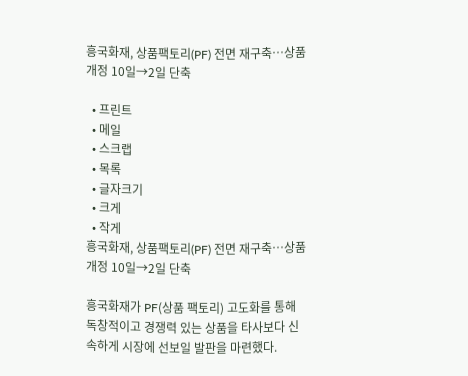흥국화재, 상품팩토리(PF) 전면 재구축…상품 개정 10일→2일 단축

  • 프린트
  • 메일
  • 스크랩
  • 목록
  • 글자크기
  • 크게
  • 작게
흥국화재, 상품팩토리(PF) 전면 재구축…상품 개정 10일→2일 단축

흥국화재가 PF(상품 팩토리) 고도화를 통해 독창적이고 경쟁력 있는 상품을 타사보다 신속하게 시장에 선보일 발판을 마련했다.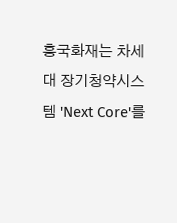흥국화재는 차세대 장기청약시스템 'Next Core'를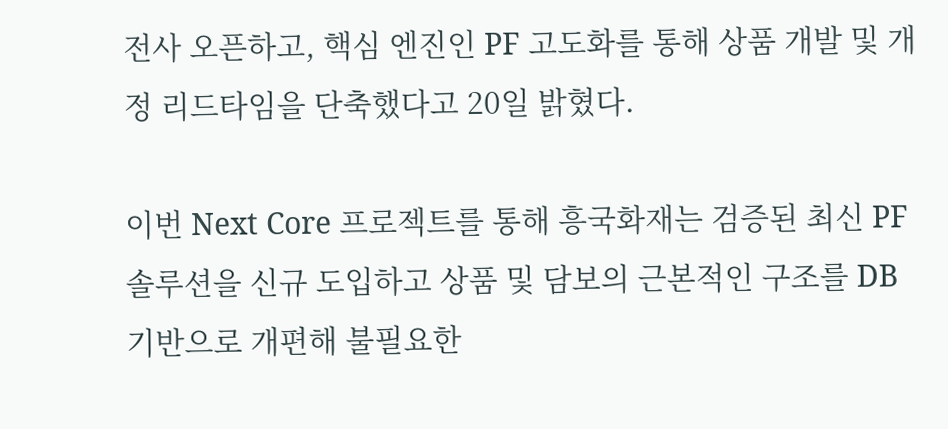전사 오픈하고, 핵심 엔진인 PF 고도화를 통해 상품 개발 및 개정 리드타임을 단축했다고 20일 밝혔다.

이번 Next Core 프로젝트를 통해 흥국화재는 검증된 최신 PF 솔루션을 신규 도입하고 상품 및 담보의 근본적인 구조를 DB 기반으로 개편해 불필요한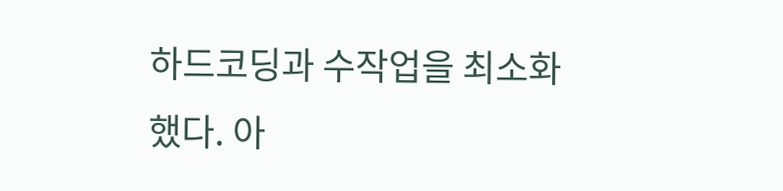하드코딩과 수작업을 최소화했다. 아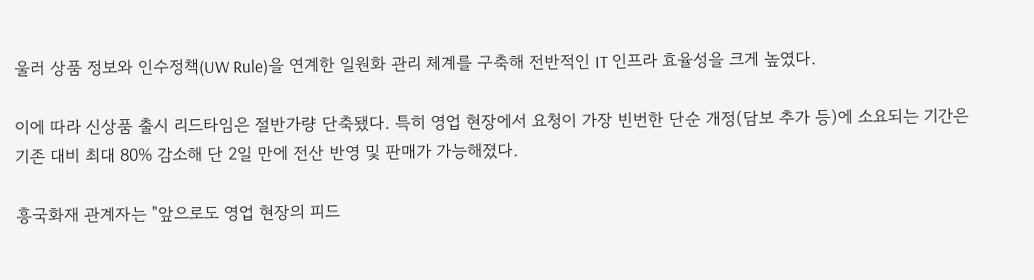울러 상품 정보와 인수정책(UW Rule)을 연계한 일원화 관리 체계를 구축해 전반적인 IT 인프라 효율성을 크게 높였다.

이에 따라 신상품 출시 리드타임은 절반가량 단축됐다. 특히 영업 현장에서 요청이 가장 빈번한 단순 개정(담보 추가 등)에 소요되는 기간은 기존 대비 최대 80% 감소해 단 2일 만에 전산 반영 및 판매가 가능해졌다.

흥국화재 관계자는 "앞으로도 영업 현장의 피드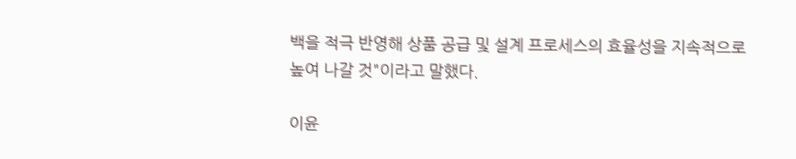백을 적극 반영해 상품 공급 및 설계 프로세스의 효율성을 지속적으로 높여 나갈 것"이라고 말했다.

이윤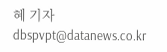혜 기자 dbspvpt@datanews.co.kr